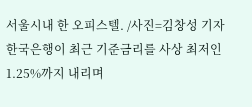서울시내 한 오피스텔. /사진=김창성 기자
한국은행이 최근 기준금리를 사상 최저인 1.25%까지 내리며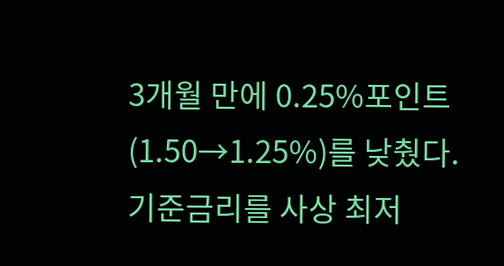3개월 만에 0.25%포인트(1.50→1.25%)를 낮췄다. 기준금리를 사상 최저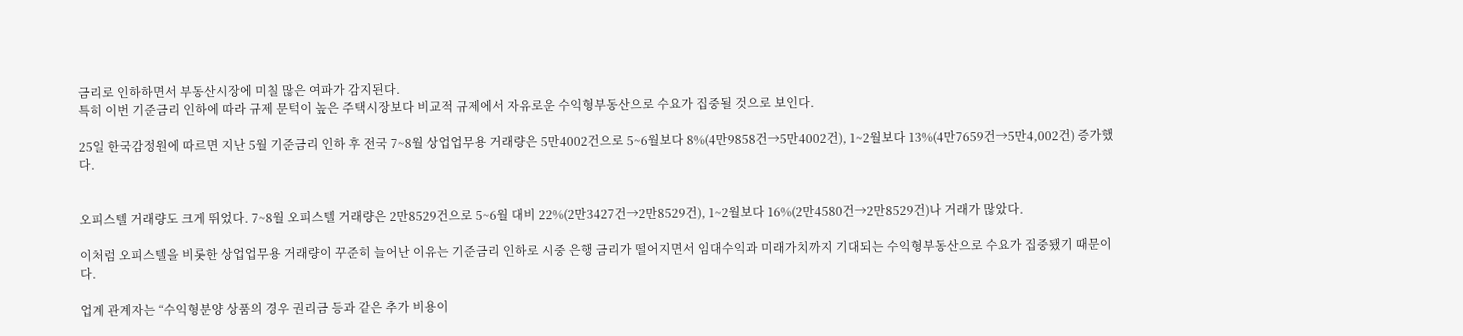금리로 인하하면서 부동산시장에 미칠 많은 여파가 감지된다.
특히 이번 기준금리 인하에 따라 규제 문턱이 높은 주택시장보다 비교적 규제에서 자유로운 수익형부동산으로 수요가 집중될 것으로 보인다.

25일 한국감정원에 따르면 지난 5월 기준금리 인하 후 전국 7~8월 상업업무용 거래량은 5만4002건으로 5~6월보다 8%(4만9858건→5만4002건), 1~2월보다 13%(4만7659건→5만4,002건) 증가했다.


오피스텔 거래량도 크게 뛰었다. 7~8월 오피스텔 거래량은 2만8529건으로 5~6월 대비 22%(2만3427건→2만8529건), 1~2월보다 16%(2만4580건→2만8529건)나 거래가 많았다.

이처럼 오피스텔을 비롯한 상업업무용 거래량이 꾸준히 늘어난 이유는 기준금리 인하로 시중 은행 금리가 떨어지면서 임대수익과 미래가치까지 기대되는 수익형부동산으로 수요가 집중됐기 때문이다.

업계 관계자는 “수익형분양 상품의 경우 권리금 등과 같은 추가 비용이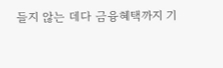들지 않는 데다 금융혜택까지 기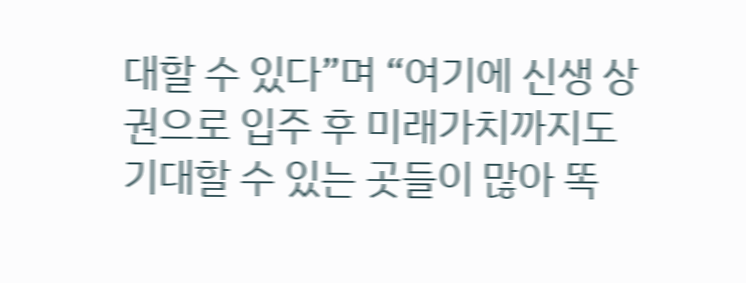대할 수 있다”며 “여기에 신생 상권으로 입주 후 미래가치까지도 기대할 수 있는 곳들이 많아 똑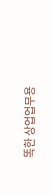똑한 상업업무용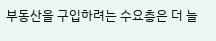부동산을 구입하려는 수요층은 더 늘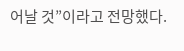어날 것”이라고 전망했다.